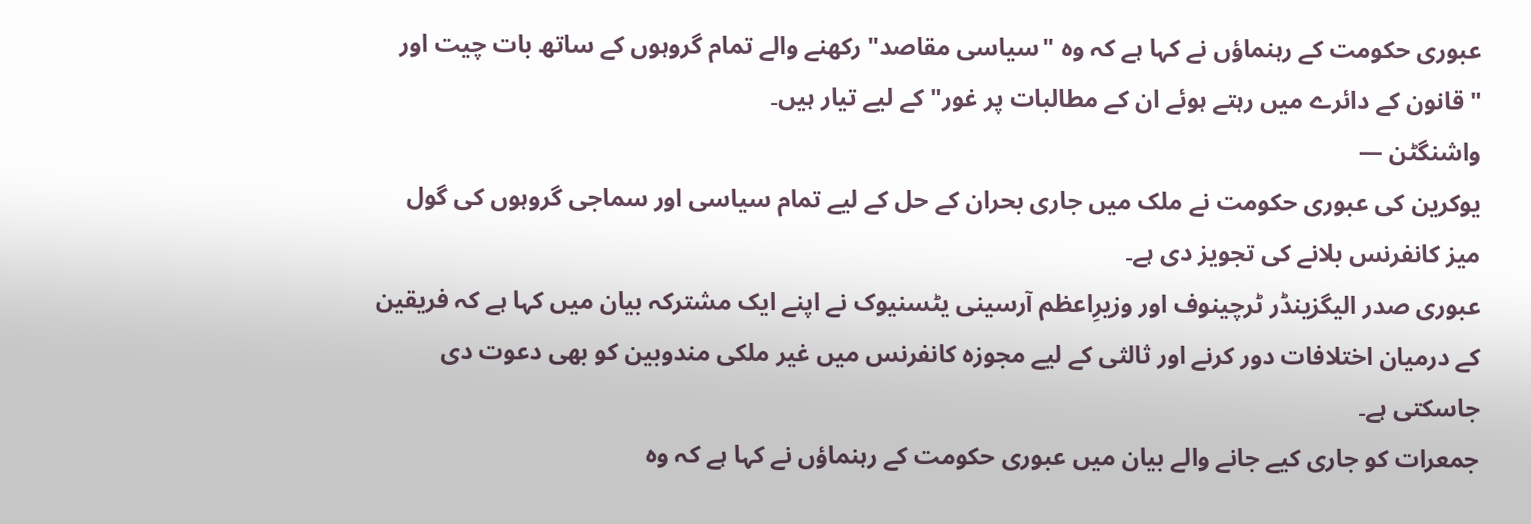عبوری حکومت کے رہنماؤں نے کہا ہے کہ وہ "سیاسی مقاصد" رکھنے والے تمام گروہوں کے ساتھ بات چیت اور "قانون کے دائرے میں رہتے ہوئے ان کے مطالبات پر غور" کے لیے تیار ہیں۔
واشنگٹن —
یوکرین کی عبوری حکومت نے ملک میں جاری بحران کے حل کے لیے تمام سیاسی اور سماجی گروہوں کی گول میز کانفرنس بلانے کی تجویز دی ہے۔
عبوری صدر الیگزینڈر ٹرچینوف اور وزیرِاعظم آرسینی یٹسنیوک نے اپنے ایک مشترکہ بیان میں کہا ہے کہ فریقین کے درمیان اختلافات دور کرنے اور ثالثی کے لیے مجوزہ کانفرنس میں غیر ملکی مندوبین کو بھی دعوت دی جاسکتی ہے۔
جمعرات کو جاری کیے جانے والے بیان میں عبوری حکومت کے رہنماؤں نے کہا ہے کہ وہ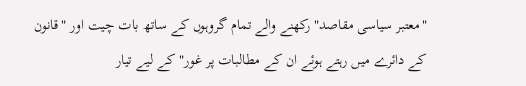"معتبر سیاسی مقاصد" رکھنے والے تمام گروہوں کے ساتھ بات چیت اور "قانون کے دائرے میں رہتے ہوئے ان کے مطالبات پر غور" کے لیے تیار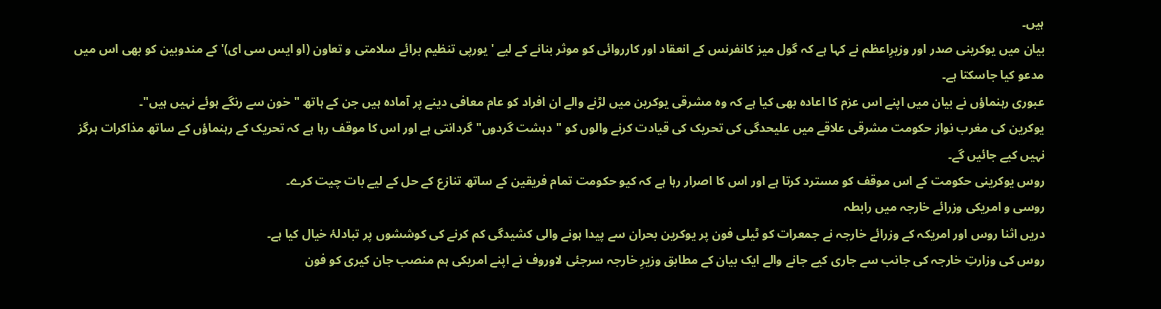ہیں۔
بیان میں یوکرینی صدر اور وزیرِاعظم نے کہا ہے کہ گول میز کانفرنس کے انعقاد اور کارروائی کو موثر بنانے کے لیے 'یورپی تنظیم برائے سلامتی و تعاون (او ایس سی ای)' کے مندوبین کو بھی اس میں مدعو کیا جاسکتا ہے۔
عبوری رہنماؤں نے بیان میں اپنے اس عزم کا اعادہ بھی کیا ہے کہ وہ مشرقی یوکرین میں لڑنے والے ان افراد کو عام معافی دینے پر آمادہ ہیں جن کے ہاتھ "خون سے رنگے ہوئے نہیں ہیں"۔
یوکرین کی مغرب نواز حکومت مشرقی علاقے میں علیحدگی کی تحریک کی قیادت کرنے والوں کو "دہشت گردوں" گردانتی ہے اور اس کا موقف رہا ہے کہ تحریک کے رہنماؤں کے ساتھ مذاکرات ہرگز نہیں کیے جائیں گے۔
روس یوکرینی حکومت کے اس موقف کو مسترد کرتا ہے اور اس کا اصرار رہا ہے کہ کیو حکومت تمام فریقین کے ساتھ تنازع کے حل کے لیے بات چیت کرے۔
روسی و امریکی وزرائے خارجہ میں رابطہ
دریں اثنا روس اور امریکہ کے وزرائے خارجہ نے جمعرات کو ٹیلی فون پر یوکرین بحران سے پیدا ہونے والی کشیدگی کم کرنے کی کوششوں پر تبادلۂ خیال کیا ہے۔
روس کی وزارتِ خارجہ کی جانب سے جاری کیے جانے والے ایک بیان کے مطابق وزیرِ خارجہ سرجئی لاوروف نے اپنے امریکی ہم منصب جان کیری کو فون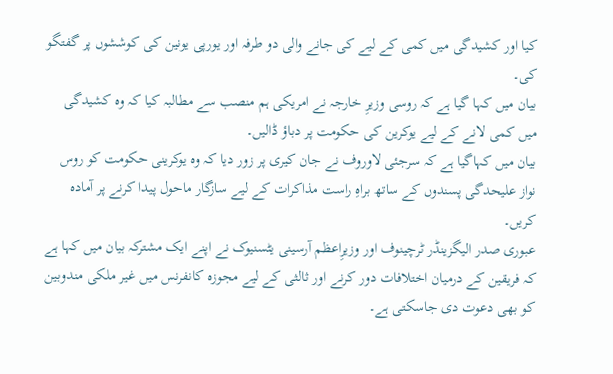کیا اور کشیدگی میں کمی کے لیے کی جانے والی دو طرفہ اور یورپی یونین کی کوششوں پر گفتگو کی۔
بیان میں کہا گیا ہے کہ روسی وزیرِ خارجہ نے امریکی ہم منصب سے مطالبہ کیا کہ وہ کشیدگی میں کمی لانے کے لیے یوکرین کی حکومت پر دباؤ ڈالیں۔
بیان میں کہاگیا ہے کہ سرجئی لاوروف نے جان کیری پر زور دیا کہ وہ یوکرینی حکومت کو روس نواز علیحدگی پسندوں کے ساتھ براہِ راست مذاکرات کے لیے سازگار ماحول پیدا کرنے پر آمادہ کریں۔
عبوری صدر الیگزینڈر ٹرچینوف اور وزیرِاعظم آرسینی یٹسنیوک نے اپنے ایک مشترکہ بیان میں کہا ہے کہ فریقین کے درمیان اختلافات دور کرنے اور ثالثی کے لیے مجوزہ کانفرنس میں غیر ملکی مندوبین کو بھی دعوت دی جاسکتی ہے۔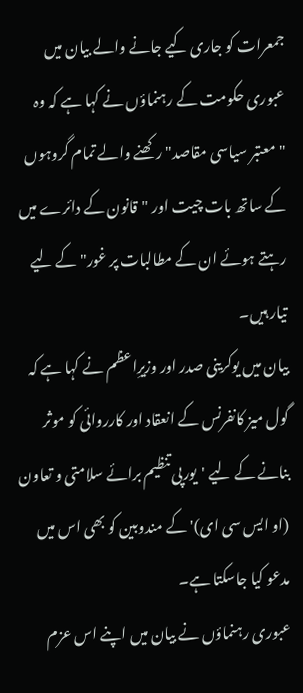جمعرات کو جاری کیے جانے والے بیان میں عبوری حکومت کے رہنماؤں نے کہا ہے کہ وہ "معتبر سیاسی مقاصد" رکھنے والے تمام گروہوں کے ساتھ بات چیت اور "قانون کے دائرے میں رہتے ہوئے ان کے مطالبات پر غور" کے لیے تیار ہیں۔
بیان میں یوکرینی صدر اور وزیرِاعظم نے کہا ہے کہ گول میز کانفرنس کے انعقاد اور کارروائی کو موثر بنانے کے لیے 'یورپی تنظیم برائے سلامتی و تعاون (او ایس سی ای)' کے مندوبین کو بھی اس میں مدعو کیا جاسکتا ہے۔
عبوری رہنماؤں نے بیان میں اپنے اس عزم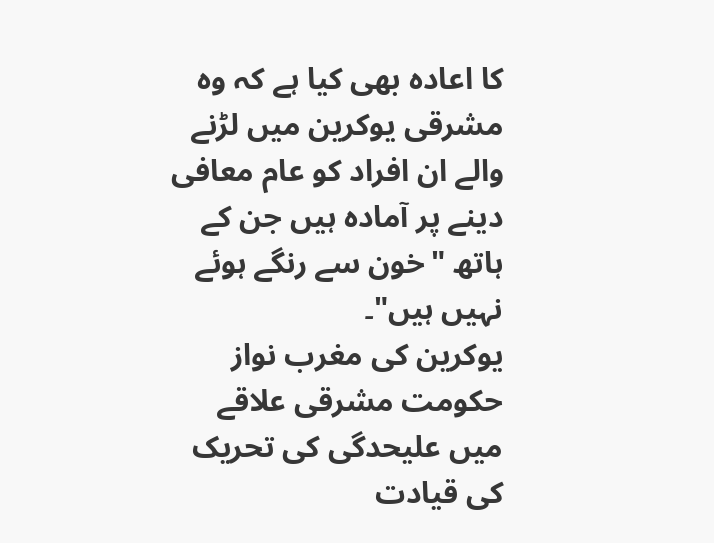کا اعادہ بھی کیا ہے کہ وہ مشرقی یوکرین میں لڑنے والے ان افراد کو عام معافی دینے پر آمادہ ہیں جن کے ہاتھ "خون سے رنگے ہوئے نہیں ہیں"۔
یوکرین کی مغرب نواز حکومت مشرقی علاقے میں علیحدگی کی تحریک کی قیادت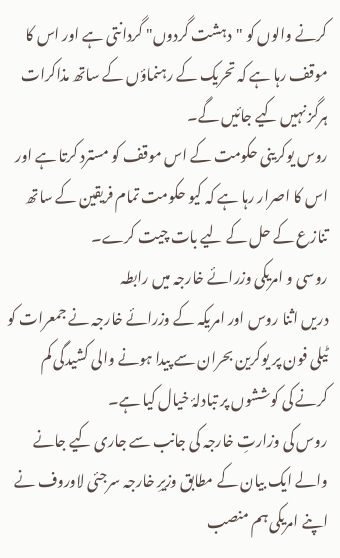کرنے والوں کو "دہشت گردوں" گردانتی ہے اور اس کا موقف رہا ہے کہ تحریک کے رہنماؤں کے ساتھ مذاکرات ہرگز نہیں کیے جائیں گے۔
روس یوکرینی حکومت کے اس موقف کو مسترد کرتا ہے اور اس کا اصرار رہا ہے کہ کیو حکومت تمام فریقین کے ساتھ تنازع کے حل کے لیے بات چیت کرے۔
روسی و امریکی وزرائے خارجہ میں رابطہ
دریں اثنا روس اور امریکہ کے وزرائے خارجہ نے جمعرات کو ٹیلی فون پر یوکرین بحران سے پیدا ہونے والی کشیدگی کم کرنے کی کوششوں پر تبادلۂ خیال کیا ہے۔
روس کی وزارتِ خارجہ کی جانب سے جاری کیے جانے والے ایک بیان کے مطابق وزیرِ خارجہ سرجئی لاوروف نے اپنے امریکی ہم منصب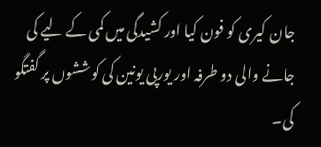جان کیری کو فون کیا اور کشیدگی میں کمی کے لیے کی جانے والی دو طرفہ اور یورپی یونین کی کوششوں پر گفتگو کی۔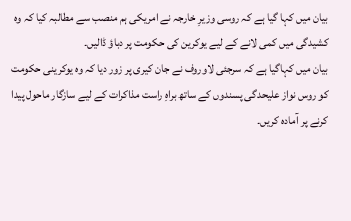بیان میں کہا گیا ہے کہ روسی وزیرِ خارجہ نے امریکی ہم منصب سے مطالبہ کیا کہ وہ کشیدگی میں کمی لانے کے لیے یوکرین کی حکومت پر دباؤ ڈالیں۔
بیان میں کہاگیا ہے کہ سرجئی لاوروف نے جان کیری پر زور دیا کہ وہ یوکرینی حکومت کو روس نواز علیحدگی پسندوں کے ساتھ براہِ راست مذاکرات کے لیے سازگار ماحول پیدا کرنے پر آمادہ کریں۔